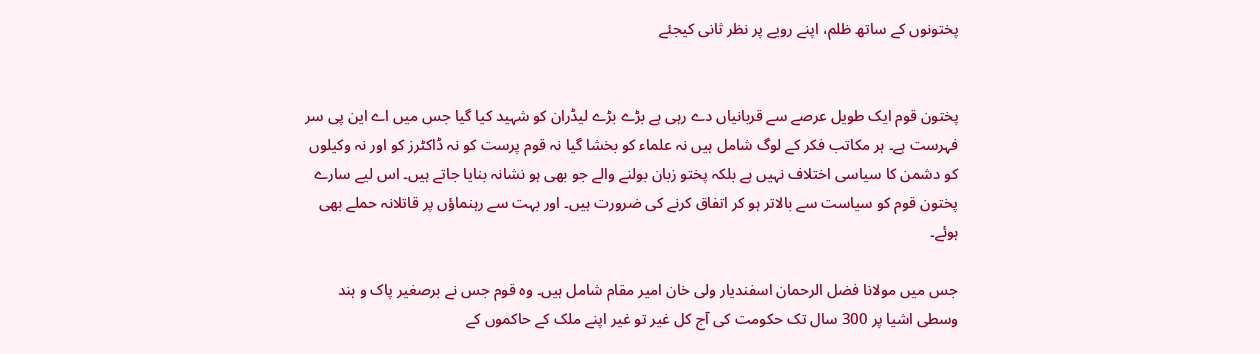پختونوں کے ساتھ ظلم، اپنے رویے پر نظر ثانی کیجئے


پختون قوم ایک طویل عرصے سے قربانیاں دے رہی ہے بڑے بڑے لیڈران کو شہید کیا گیا جس میں اے این پی سر فہرست ہے۔ ہر مکاتب فکر کے لوگ شامل ہیں نہ علماء کو بخشا گیا نہ قوم پرست کو نہ ڈاکٹرز کو اور نہ وکیلوں کو دشمن کا سیاسی اختلاف نہیں ہے بلکہ پختو زبان بولنے والے جو بھی ہو نشانہ بنایا جاتے ہیں۔ اس لیے سارے پختون قوم کو سیاست سے بالاتر ہو کر اتفاق کرنے کی ضرورت ہیں۔ اور بہت سے رہنماؤں پر قاتلانہ حملے بھی ہوئے۔

جس میں مولانا فضل الرحمان اسفندیار ولی خان امیر مقام شامل ہیں۔ وہ قوم جس نے برصغیر پاک و ہند وسطی اشیا پر 300 سال تک حکومت کی آج کل غیر تو غیر اپنے ملک کے حاکموں کے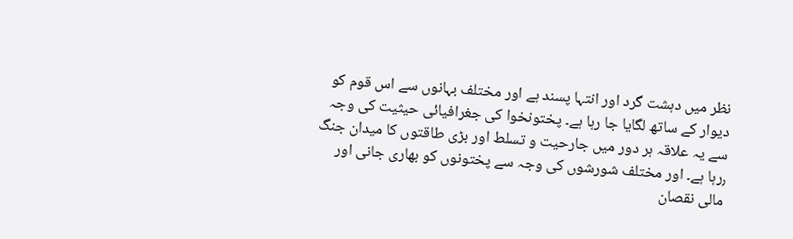نظر میں دہشت گرد اور انتہا پسند ہے اور مختلف بہانوں سے اس قوم کو دیوار کے ساتھ لگایا جا رہا ہے۔ پختونخوا کی جغرافیائی حیثیت کی وجہ سے یہ علاقہ ہر دور میں جارحیت و تسلط اور بڑی طاقتوں کا میدان جنگ ٫رہا ہے۔ اور مختلف شورشوں کی وجہ سے پختونوں کو بھاری جانی اور مالی نقصان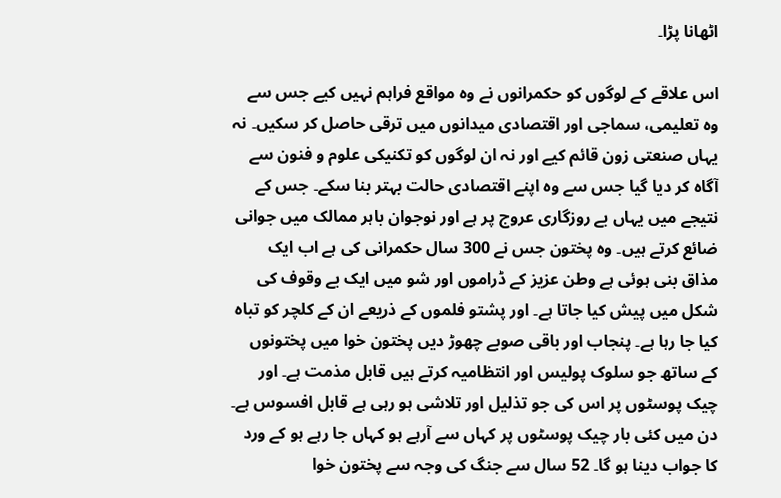اٹھانا پڑا۔

اس علاقے کے لوگوں کو حکمرانوں نے وہ مواقع فراہم نہیں کیے جس سے وہ تعلیمی، سماجی اور اقتصادی میدانوں میں ترقی حاصل کر سکیں۔ نہ یہاں صنعتی زون قائم کیے اور نہ ان لوگوں کو تکنیکی علوم و فنون سے آگاہ کر دیا گیا جس سے وہ اپنے اقتصادی حالت بہتر بنا سکے۔ جس کے نتیجے میں یہاں بے روزگاری عروج پر ہے اور نوجوان باہر ممالک میں جوانی ضائع کرتے ہیں۔ وہ پختون جس نے 300 سال حکمرانی کی ہے اب ایک مذاق بنی ہوئی ہے وطن عزیز کے ڈراموں اور شو میں ایک بے وقوف کی شکل میں پیش کیا جاتا ہے۔ اور پشتو فلموں کے ذریعے ان کے کلچر کو تباہ کیا جا رہا ہے۔ پنجاب اور باقی صوبے چھوڑ دیں پختون خوا میں پختونوں کے ساتھ جو سلوک پولیس اور انتظامیہ کرتے ہیں قابل مذمت ہے۔ اور چیک پوسٹوں پر اس کی جو تذلیل اور تلاشی ہو رہی ہے قابل افسوس ہے۔ دن میں کئی بار چیک پوسٹوں پر کہاں سے آرہے ہو کہاں جا رہے ہو کے ورد کا جواب دینا ہو گا۔ 52 سال سے جنگ کی وجہ سے پختون خوا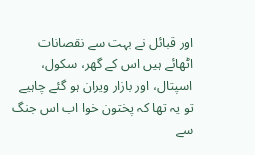اور قبائل نے بہت سے نقصانات اٹھائے ہیں اس کے گھر، سکول، اسپتال، اور بازار ویران ہو گئے چاہیے تو یہ تھا کہ پختون خوا اب اس جنگ سے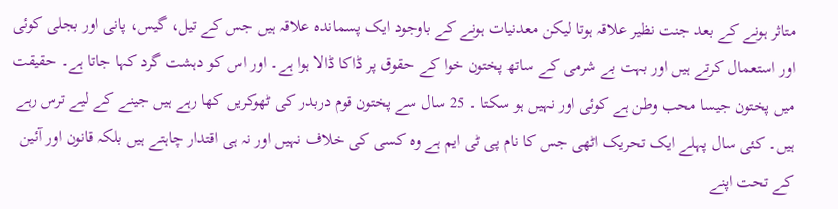متاثر ہونے کے بعد جنت نظیر علاقہ ہوتا لیکن معدنیات ہونے کے باوجود ایک پسماندہ علاقہ ہیں جس کے تیل، گیس، پانی اور بجلی کوئی اور استعمال کرتے ہیں اور بہت بے شرمی کے ساتھ پختون خوا کے حقوق پر ڈاکا ڈالا ہوا ہے۔ اور اس کو دہشت گرد کہا جاتا ہے۔ حقیقت میں پختون جیسا محب وطن ہے کوئی اور نہیں ہو سکتا ۔ 25 سال سے پختون قوم دربدر کی ٹھوکریں کھا رہے ہیں جینے کے لیے ترس رہے ہیں۔ کئی سال پہلے ایک تحریک اٹھی جس کا نام پی ٹی ایم ہے وہ کسی کی خلاف نہیں اور نہ ہی اقتدار چاہتے ہیں بلکہ قانون اور آئین کے تحت اپنے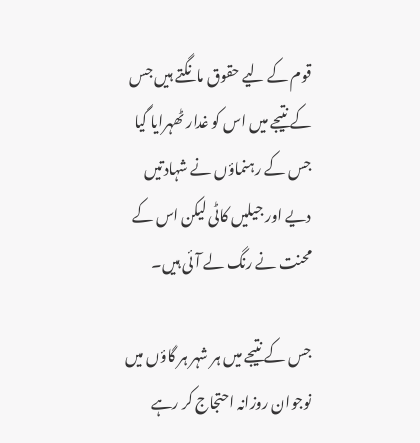قوم کے لیے حقوق مانگتے ہیں جس کے نتیجے میں اس کو غدار ٹھہرایا گیا جس کے رہنماؤں نے شہادتیں دیے اور جیلیں کاٹی لیکن اس کے محنت نے رنگ لے آئی ہیں۔

جس کے نتیجے میں ہر شہر ہر گاؤں میں نوجوان روزانہ احتجاج کر رہے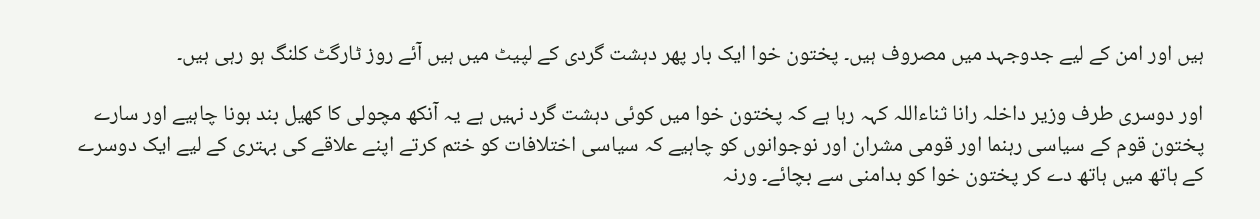ہیں اور امن کے لیے جدوجہد میں مصروف ہیں۔ پختون خوا ایک بار پھر دہشت گردی کے لپیٹ میں ہیں آئے روز ٹارگٹ کلنگ ہو رہی ہیں۔

اور دوسری طرف وزیر داخلہ رانا ثناءاللہ کہہ رہا ہے کہ پختون خوا میں کوئی دہشت گرد نہیں ہے یہ آنکھ مچولی کا کھیل بند ہونا چاہیے اور سارے پختون قوم کے سیاسی رہنما اور قومی مشران اور نوجوانوں کو چاہیے کہ سیاسی اختلافات کو ختم کرتے اپنے علاقے کی بہتری کے لیے ایک دوسرے کے ہاتھ میں ہاتھ دے کر پختون خوا کو بدامنی سے بچائے۔ ورنہ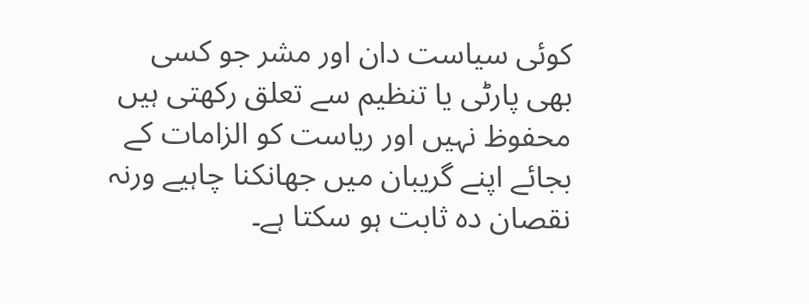کوئی سیاست دان اور مشر جو کسی بھی پارٹی یا تنظیم سے تعلق رکھتی ہیں محفوظ نہیں اور ریاست کو الزامات کے بجائے اپنے گریبان میں جھانکنا چاہیے ورنہ نقصان دہ ثابت ہو سکتا ہے۔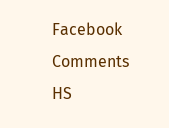Facebook Comments HS